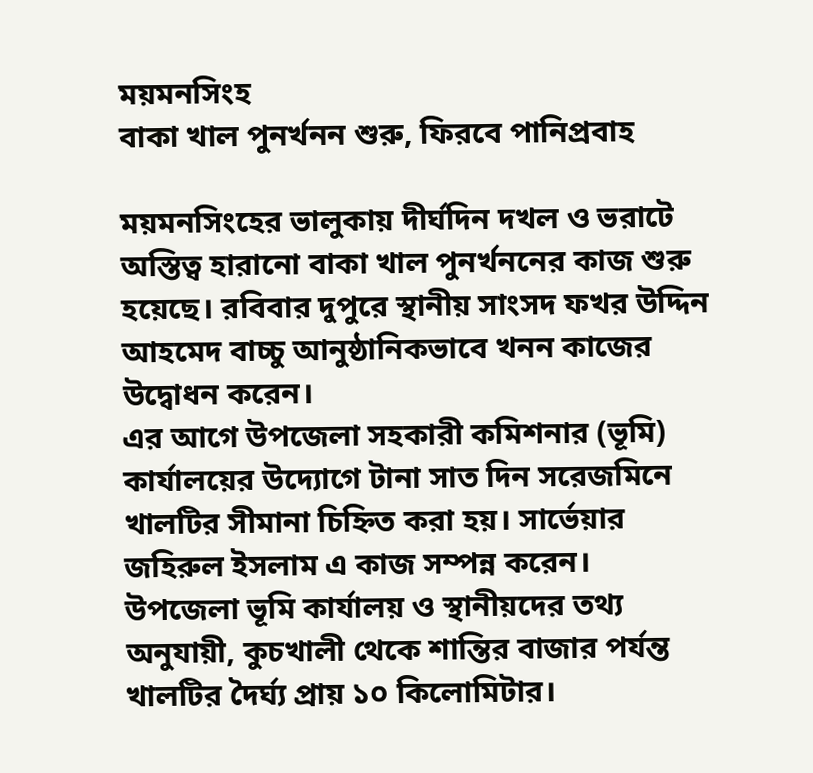ময়মনসিংহ
বাকা খাল পুনর্খনন শুরু, ফিরবে পানিপ্রবাহ

ময়মনসিংহের ভালুকায় দীর্ঘদিন দখল ও ভরাটে অস্তিত্ব হারানো বাকা খাল পুনর্খননের কাজ শুরু হয়েছে। রবিবার দুপুরে স্থানীয় সাংসদ ফখর উদ্দিন আহমেদ বাচ্চু আনুষ্ঠানিকভাবে খনন কাজের উদ্বোধন করেন।
এর আগে উপজেলা সহকারী কমিশনার (ভূমি) কার্যালয়ের উদ্যোগে টানা সাত দিন সরেজমিনে খালটির সীমানা চিহ্নিত করা হয়। সার্ভেয়ার জহিরুল ইসলাম এ কাজ সম্পন্ন করেন।
উপজেলা ভূমি কার্যালয় ও স্থানীয়দের তথ্য অনুযায়ী, কুচখালী থেকে শান্তির বাজার পর্যন্ত খালটির দৈর্ঘ্য প্রায় ১০ কিলোমিটার।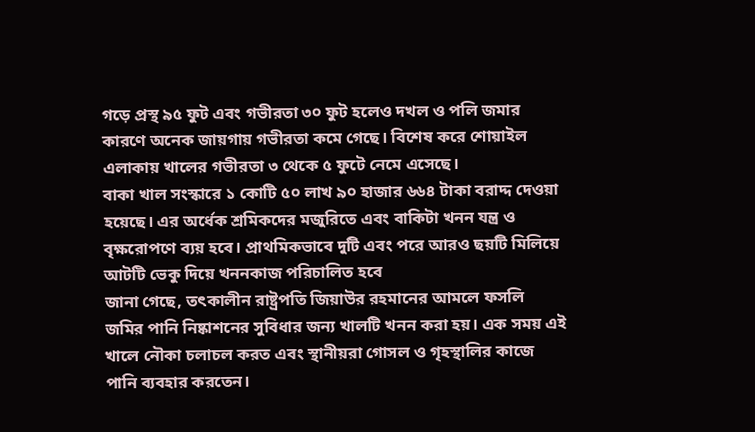গড়ে প্রস্থ ৯৫ ফুট এবং গভীরতা ৩০ ফুট হলেও দখল ও পলি জমার কারণে অনেক জায়গায় গভীরতা কমে গেছে। বিশেষ করে শোয়াইল এলাকায় খালের গভীরতা ৩ থেকে ৫ ফুটে নেমে এসেছে।
বাকা খাল সংস্কারে ১ কোটি ৫০ লাখ ৯০ হাজার ৬৬৪ টাকা বরাদ্দ দেওয়া হয়েছে। এর অর্ধেক শ্রমিকদের মজুরিতে এবং বাকিটা খনন যন্ত্র ও বৃক্ষরোপণে ব্যয় হবে। প্রাথমিকভাবে দুটি এবং পরে আরও ছয়টি মিলিয়ে আটটি ভেকু দিয়ে খননকাজ পরিচালিত হবে
জানা গেছে, তৎকালীন রাষ্ট্রপতি জিয়াউর রহমানের আমলে ফসলি জমির পানি নিষ্কাশনের সুবিধার জন্য খালটি খনন করা হয়। এক সময় এই খালে নৌকা চলাচল করত এবং স্থানীয়রা গোসল ও গৃহস্থালির কাজে পানি ব্যবহার করতেন।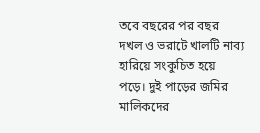তবে বছরের পর বছর দখল ও ভরাটে খালটি নাব্য হারিয়ে সংকুচিত হয়ে পড়ে। দুই পাড়ের জমির মালিকদের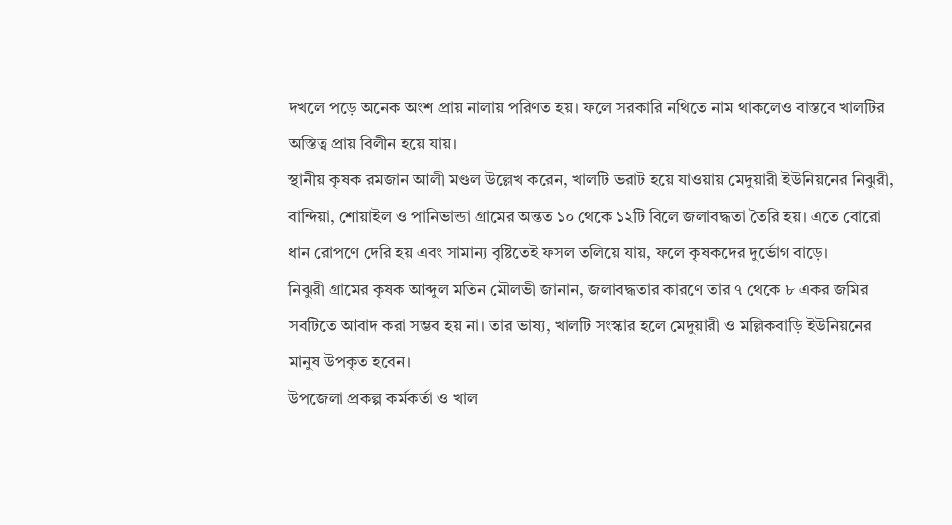দখলে পড়ে অনেক অংশ প্রায় নালায় পরিণত হয়। ফলে সরকারি নথিতে নাম থাকলেও বাস্তবে খালটির অস্তিত্ব প্রায় বিলীন হয়ে যায়।
স্থানীয় কৃষক রমজান আলী মণ্ডল উল্লেখ করেন, খালটি ভরাট হয়ে যাওয়ায় মেদুয়ারী ইউনিয়নের নিঝুরী, বান্দিয়া, শোয়াইল ও পানিভান্ডা গ্রামের অন্তত ১০ থেকে ১২টি বিলে জলাবদ্ধতা তৈরি হয়। এতে বোরো ধান রোপণে দেরি হয় এবং সামান্য বৃষ্টিতেই ফসল তলিয়ে যায়, ফলে কৃষকদের দুর্ভোগ বাড়ে।
নিঝুরী গ্রামের কৃষক আব্দুল মতিন মৌলভী জানান, জলাবদ্ধতার কারণে তার ৭ থেকে ৮ একর জমির সবটিতে আবাদ করা সম্ভব হয় না। তার ভাষ্য, খালটি সংস্কার হলে মেদুয়ারী ও মল্লিকবাড়ি ইউনিয়নের মানুষ উপকৃত হবেন।
উপজেলা প্রকল্প কর্মকর্তা ও খাল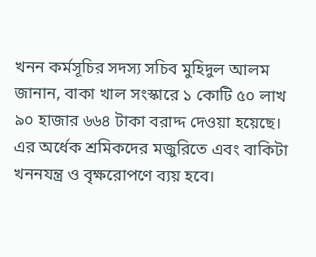খনন কর্মসূচির সদস্য সচিব মুহিদুল আলম জানান, বাকা খাল সংস্কারে ১ কোটি ৫০ লাখ ৯০ হাজার ৬৬৪ টাকা বরাদ্দ দেওয়া হয়েছে। এর অর্ধেক শ্রমিকদের মজুরিতে এবং বাকিটা খননযন্ত্র ও বৃক্ষরোপণে ব্যয় হবে।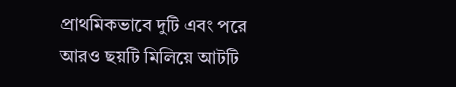প্রাথমিকভাবে দুটি এবং পরে আরও ছয়টি মিলিয়ে আটটি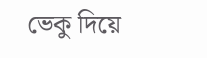ভেকু দিয়ে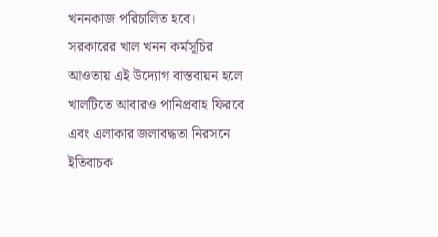খননকাজ পরিচালিত হবে।
সরকারের খাল খনন কর্মসূচির আওতায় এই উদ্যোগ বাস্তবায়ন হলে খালটিতে আবারও পানিপ্রবাহ ফিরবে এবং এলাকার জলাবদ্ধতা নিরসনে ইতিবাচক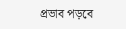প্রভাব পড়বে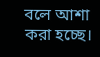বলে আশা করা হচ্ছে।